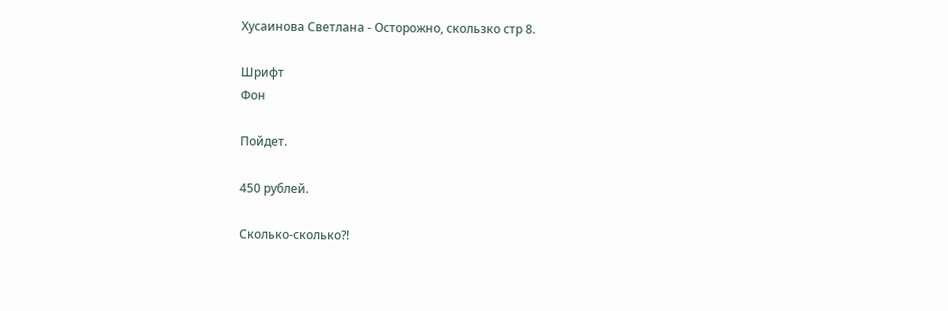Хусаинова Светлана - Осторожно, скользко стр 8.

Шрифт
Фон

Пойдет.

450 рублей.

Сколько-сколько?!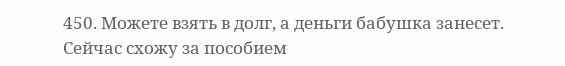450. Можете взять в долг, а деньги бабушка занесет. Сейчас схожу за пособием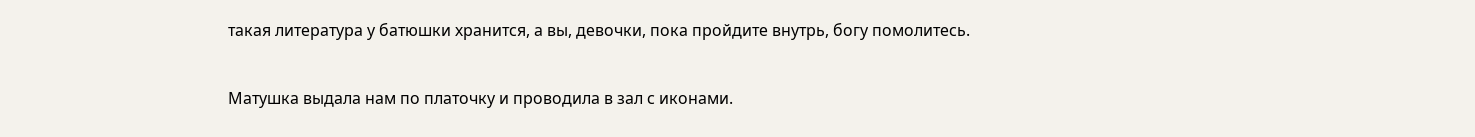такая литература у батюшки хранится, а вы, девочки, пока пройдите внутрь, богу помолитесь.

Матушка выдала нам по платочку и проводила в зал с иконами.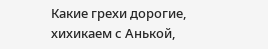Какие грехи дорогие, хихикаем с Анькой,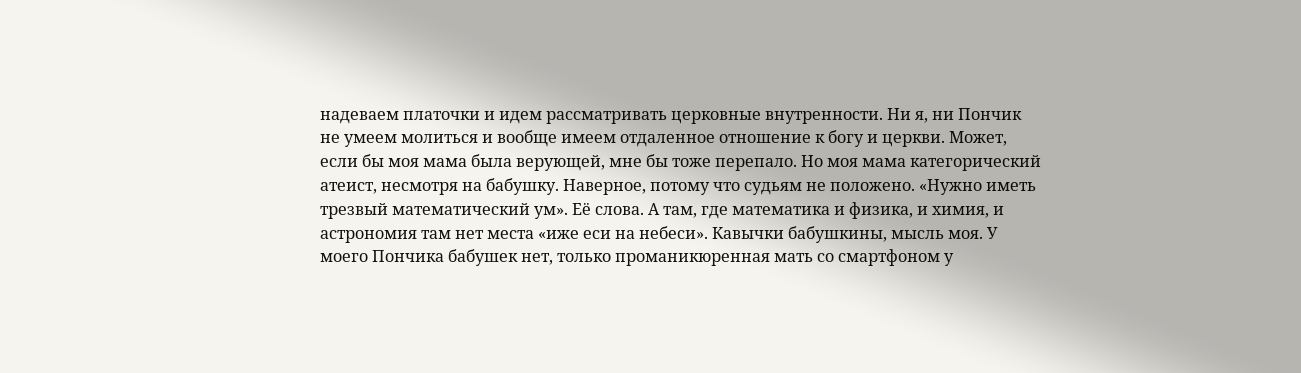надеваем платочки и идем рассматривать церковные внутренности. Ни я, ни Пончик не умеем молиться и вообще имеем отдаленное отношение к богу и церкви. Может, если бы моя мама была верующей, мне бы тоже перепало. Но моя мама категорический атеист, несмотря на бабушку. Наверное, потому что судьям не положено. «Нужно иметь трезвый математический ум». Её слова. А там, где математика и физика, и химия, и астрономия там нет места «иже еси на небеси». Кавычки бабушкины, мысль моя. У моего Пончика бабушек нет, только проманикюренная мать со смартфоном у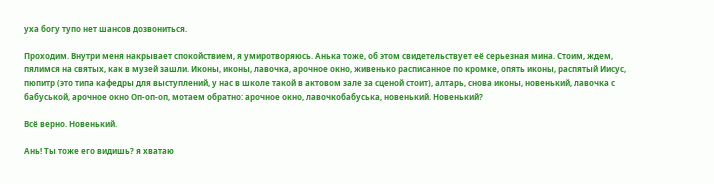уха богу тупо нет шансов дозвониться.

Проходим. Внутри меня накрывает спокойствием, я умиротворяюсь. Анька тоже, об этом свидетельствует её серьезная мина. Стоим, ждем, пялимся на святых, как в музей зашли. Иконы, иконы, лавочка, арочное окно, живенько расписанное по кромке, опять иконы, распятый Иисус, пюпитр (это типа кафедры для выступлений, у нас в школе такой в актовом зале за сценой стоит), алтарь, снова иконы, новенький, лавочка с бабуськой, арочное окно Оп-оп-оп, мотаем обратно: арочное окно, лавочкобабуська, новенький. Новенький?

Всё верно. Новенький.

Ань! Ты тоже его видишь? я хватаю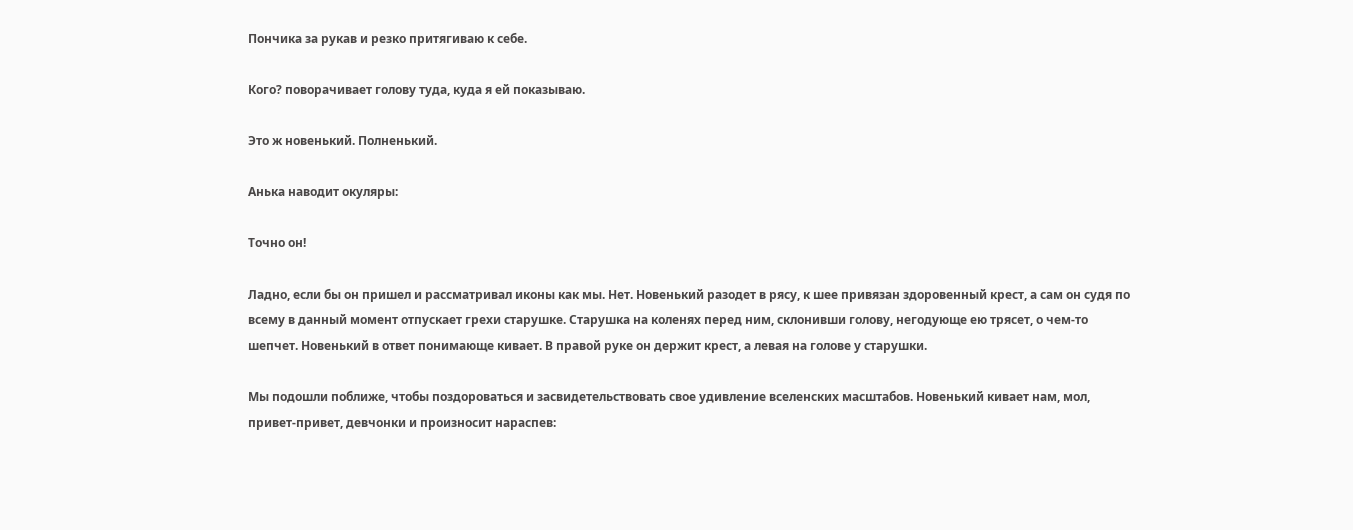Пончика за рукав и резко притягиваю к себе.

Кого? поворачивает голову туда, куда я ей показываю.

Это ж новенький. Полненький.

Анька наводит окуляры:

Точно он!

Ладно, если бы он пришел и рассматривал иконы как мы. Нет. Новенький разодет в рясу, к шее привязан здоровенный крест, а сам он судя по всему в данный момент отпускает грехи старушке. Старушка на коленях перед ним, склонивши голову, негодующе ею трясет, о чем-то шепчет. Новенький в ответ понимающе кивает. В правой руке он держит крест, а левая на голове у старушки.

Мы подошли поближе, чтобы поздороваться и засвидетельствовать свое удивление вселенских масштабов. Новенький кивает нам, мол, привет-привет, девчонки и произносит нараспев: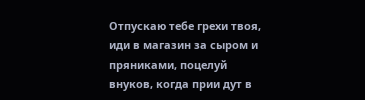Отпускаю тебе грехи твоя, иди в магазин за сыром и пряниками, поцелуй внуков, когда прии дут в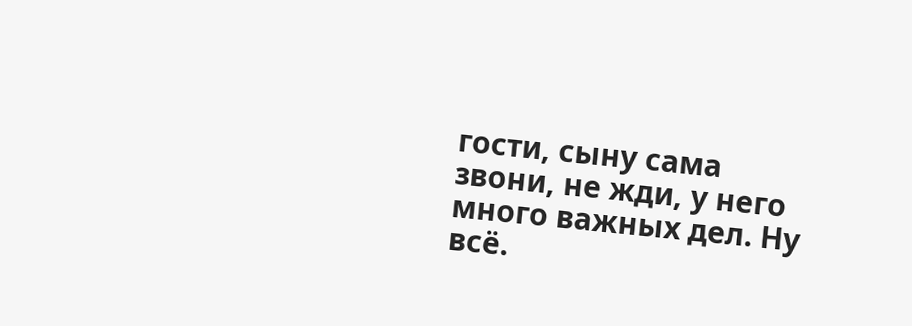гости, сыну сама звони, не жди, у него много важных дел. Ну всё.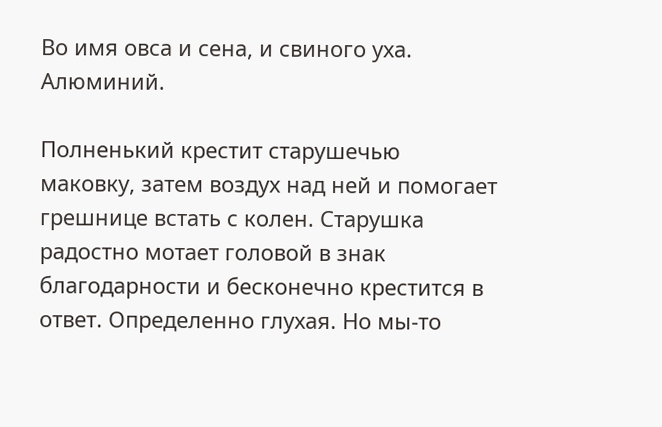Во имя овса и сена, и свиного уха. Алюминий.

Полненький крестит старушечью маковку, затем воздух над ней и помогает грешнице встать с колен. Старушка радостно мотает головой в знак благодарности и бесконечно крестится в ответ. Определенно глухая. Но мы-то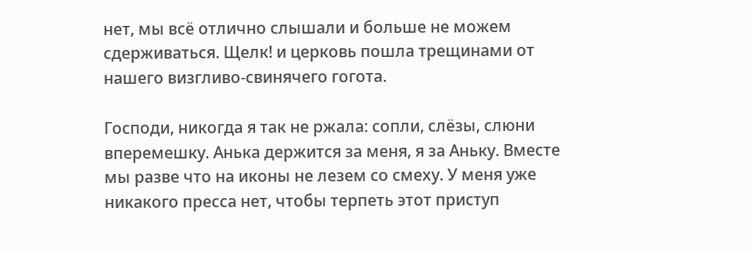нет, мы всё отлично слышали и больше не можем сдерживаться. Щелк! и церковь пошла трещинами от нашего визгливо-свинячего гогота.

Господи, никогда я так не ржала: сопли, слёзы, слюни вперемешку. Анька держится за меня, я за Аньку. Вместе мы разве что на иконы не лезем со смеху. У меня уже никакого пресса нет, чтобы терпеть этот приступ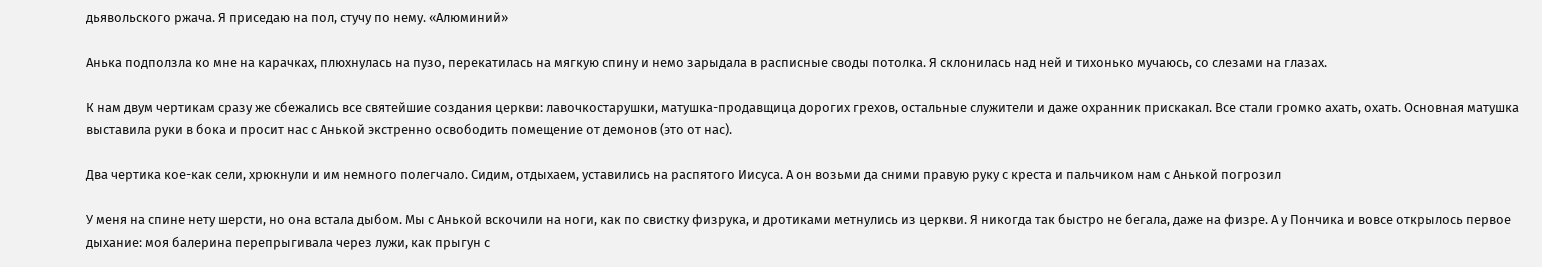дьявольского ржача. Я приседаю на пол, стучу по нему. «Алюминий»

Анька подползла ко мне на карачках, плюхнулась на пузо, перекатилась на мягкую спину и немо зарыдала в расписные своды потолка. Я склонилась над ней и тихонько мучаюсь, со слезами на глазах.

К нам двум чертикам сразу же сбежались все святейшие создания церкви: лавочкостарушки, матушка-продавщица дорогих грехов, остальные служители и даже охранник прискакал. Все стали громко ахать, охать. Основная матушка выставила руки в бока и просит нас с Анькой экстренно освободить помещение от демонов (это от нас).

Два чертика кое-как сели, хрюкнули и им немного полегчало. Сидим, отдыхаем, уставились на распятого Иисуса. А он возьми да сними правую руку с креста и пальчиком нам с Анькой погрозил

У меня на спине нету шерсти, но она встала дыбом. Мы с Анькой вскочили на ноги, как по свистку физрука, и дротиками метнулись из церкви. Я никогда так быстро не бегала, даже на физре. А у Пончика и вовсе открылось первое дыхание: моя балерина перепрыгивала через лужи, как прыгун с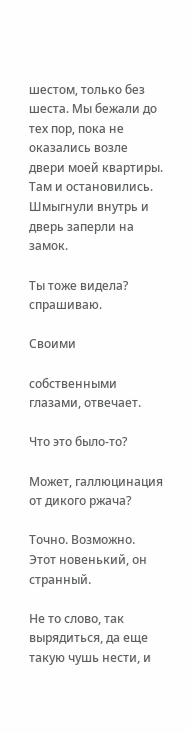шестом, только без шеста. Мы бежали до тех пор, пока не оказались возле двери моей квартиры. Там и остановились. Шмыгнули внутрь и дверь заперли на замок.

Ты тоже видела? спрашиваю.

Своими

собственными глазами, отвечает.

Что это было-то?

Может, галлюцинация от дикого ржача?

Точно. Возможно. Этот новенький, он странный.

Не то слово, так вырядиться, да еще такую чушь нести, и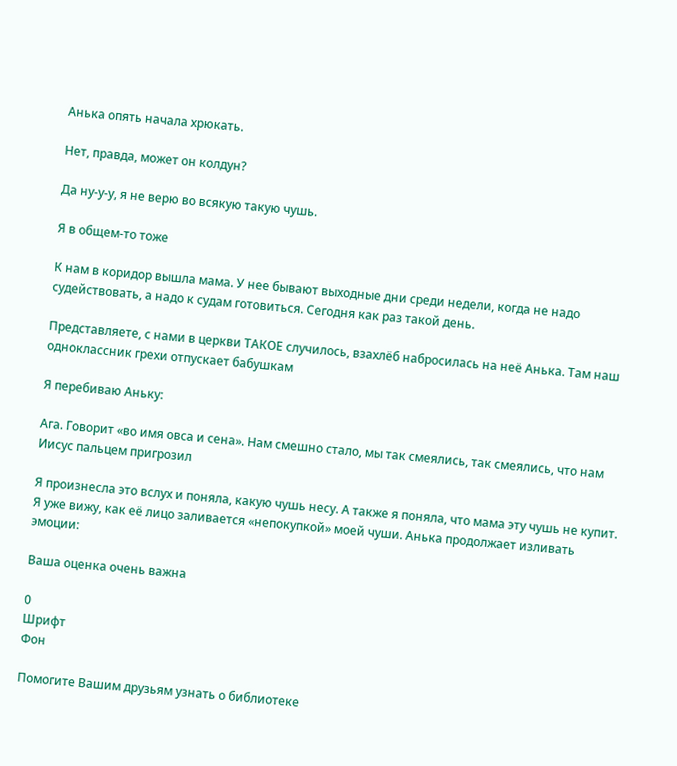Анька опять начала хрюкать.

Нет, правда, может он колдун?

Да ну-у-у, я не верю во всякую такую чушь.

Я в общем-то тоже

К нам в коридор вышла мама. У нее бывают выходные дни среди недели, когда не надо судействовать, а надо к судам готовиться. Сегодня как раз такой день.

Представляете, с нами в церкви ТАКОЕ случилось, взахлёб набросилась на неё Анька. Там наш одноклассник грехи отпускает бабушкам

Я перебиваю Аньку:

Ага. Говорит «во имя овса и сена». Нам смешно стало, мы так смеялись, так смеялись, что нам Иисус пальцем пригрозил

Я произнесла это вслух и поняла, какую чушь несу. А также я поняла, что мама эту чушь не купит. Я уже вижу, как её лицо заливается «непокупкой» моей чуши. Анька продолжает изливать эмоции:

Ваша оценка очень важна

0
Шрифт
Фон

Помогите Вашим друзьям узнать о библиотеке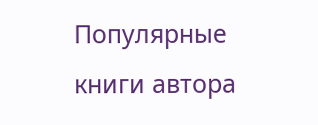Популярные книги автора